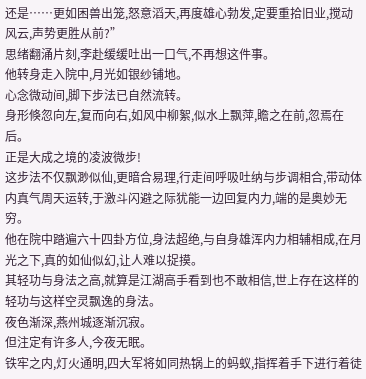还是……更如困兽出笼,怒意滔天,再度雄心勃发,定要重拾旧业,搅动风云,声势更胜从前?”
思绪翻涌片刻,李赴缓缓吐出一口气,不再想这件事。
他转身走入院中,月光如银纱铺地。
心念微动间,脚下步法已自然流转。
身形倏忽向左,复而向右,如风中柳絮,似水上飘萍,瞻之在前,忽焉在后。
正是大成之境的凌波微步!
这步法不仅飘渺似仙,更暗合易理,行走间呼吸吐纳与步调相合,带动体内真气周天运转,于激斗闪避之际犹能一边回复内力,端的是奥妙无穷。
他在院中踏遍六十四卦方位,身法超绝,与自身雄浑内力相辅相成,在月光之下,真的如仙似幻,让人难以捉摸。
其轻功与身法之高,就算是江湖高手看到也不敢相信,世上存在这样的轻功与这样空灵飘逸的身法。
夜色渐深,燕州城逐渐沉寂。
但注定有许多人,今夜无眠。
铁牢之内,灯火通明,四大军将如同热锅上的蚂蚁,指挥着手下进行着徒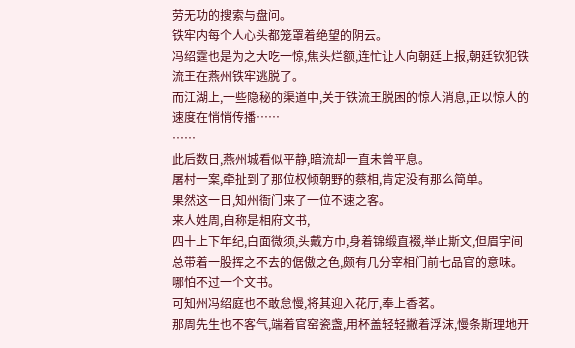劳无功的搜索与盘问。
铁牢内每个人心头都笼罩着绝望的阴云。
冯绍霆也是为之大吃一惊,焦头烂额,连忙让人向朝廷上报,朝廷钦犯铁流王在燕州铁牢逃脱了。
而江湖上,一些隐秘的渠道中,关于铁流王脱困的惊人消息,正以惊人的速度在悄悄传播……
……
此后数日,燕州城看似平静,暗流却一直未曾平息。
屠村一案,牵扯到了那位权倾朝野的蔡相,肯定没有那么简单。
果然这一日,知州衙门来了一位不速之客。
来人姓周,自称是相府文书,
四十上下年纪,白面微须,头戴方巾,身着锦缎直裰,举止斯文,但眉宇间总带着一股挥之不去的倨傲之色,颇有几分宰相门前七品官的意味。
哪怕不过一个文书。
可知州冯绍庭也不敢怠慢,将其迎入花厅,奉上香茗。
那周先生也不客气,端着官窑瓷盏,用杯盖轻轻撇着浮沫,慢条斯理地开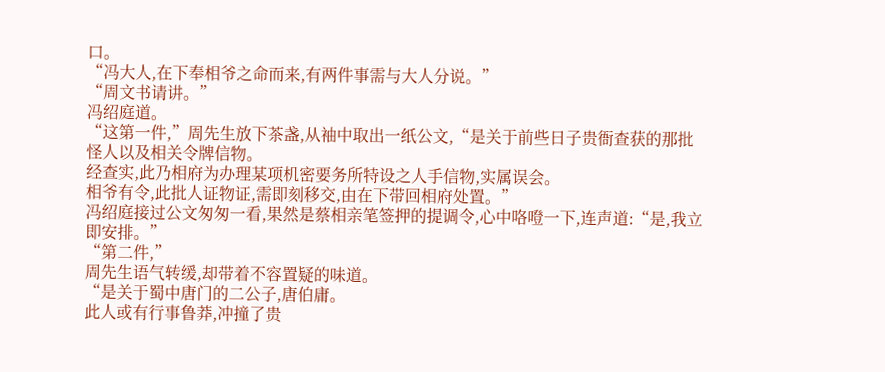口。
“冯大人,在下奉相爷之命而来,有两件事需与大人分说。”
“周文书请讲。”
冯绍庭道。
“这第一件,”周先生放下茶盏,从袖中取出一纸公文,“是关于前些日子贵衙查获的那批怪人以及相关令牌信物。
经查实,此乃相府为办理某项机密要务所特设之人手信物,实属误会。
相爷有令,此批人证物证,需即刻移交,由在下带回相府处置。”
冯绍庭接过公文匆匆一看,果然是蔡相亲笔签押的提调令,心中咯噔一下,连声道:“是,我立即安排。”
“第二件,”
周先生语气转缓,却带着不容置疑的味道。
“是关于蜀中唐门的二公子,唐伯庸。
此人或有行事鲁莽,冲撞了贵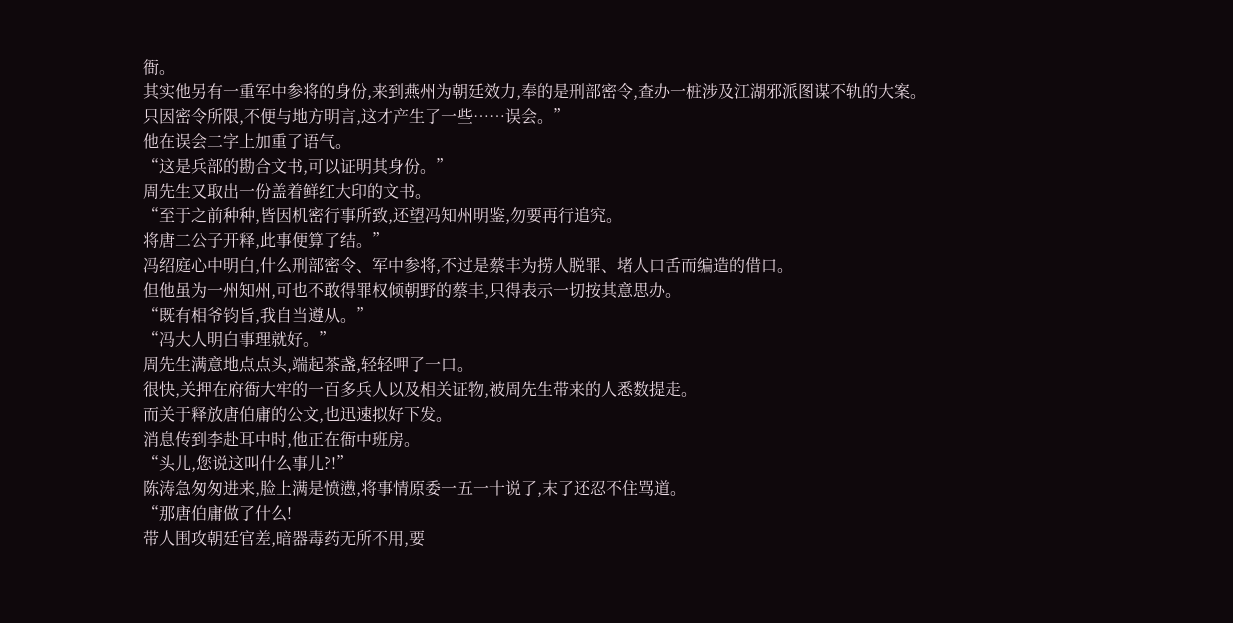衙。
其实他另有一重军中参将的身份,来到燕州为朝廷效力,奉的是刑部密令,查办一桩涉及江湖邪派图谋不轨的大案。
只因密令所限,不便与地方明言,这才产生了一些……误会。”
他在误会二字上加重了语气。
“这是兵部的勘合文书,可以证明其身份。”
周先生又取出一份盖着鲜红大印的文书。
“至于之前种种,皆因机密行事所致,还望冯知州明鉴,勿要再行追究。
将唐二公子开释,此事便算了结。”
冯绍庭心中明白,什么刑部密令、军中参将,不过是蔡丰为捞人脱罪、堵人口舌而编造的借口。
但他虽为一州知州,可也不敢得罪权倾朝野的蔡丰,只得表示一切按其意思办。
“既有相爷钧旨,我自当遵从。”
“冯大人明白事理就好。”
周先生满意地点点头,端起茶盏,轻轻呷了一口。
很快,关押在府衙大牢的一百多兵人以及相关证物,被周先生带来的人悉数提走。
而关于释放唐伯庸的公文,也迅速拟好下发。
消息传到李赴耳中时,他正在衙中班房。
“头儿,您说这叫什么事儿?!”
陈涛急匆匆进来,脸上满是愤懑,将事情原委一五一十说了,末了还忍不住骂道。
“那唐伯庸做了什么!
带人围攻朝廷官差,暗器毒药无所不用,要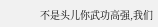不是头儿你武功高强,我们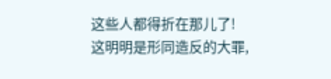这些人都得折在那儿了!
这明明是形同造反的大罪,